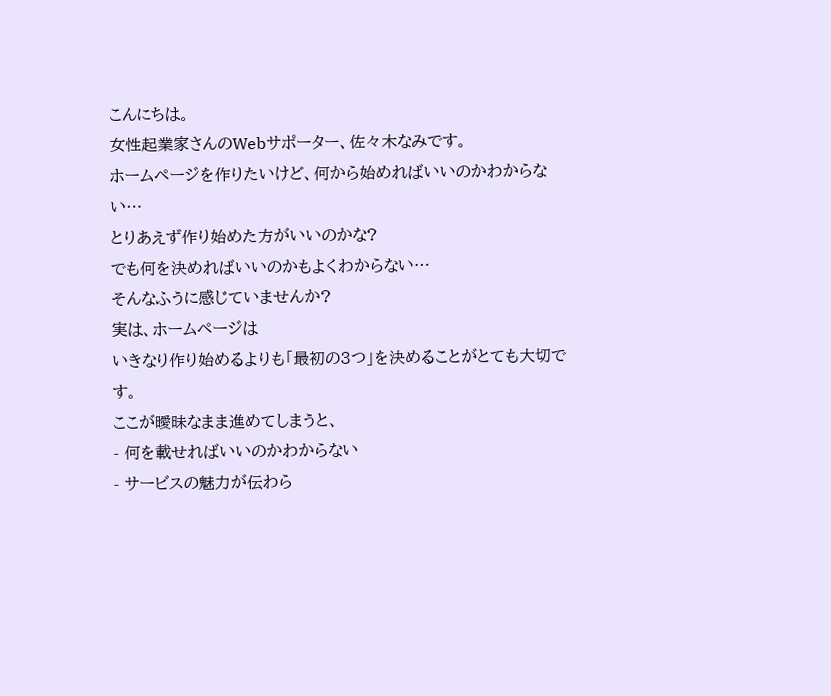こんにちは。
女性起業家さんのWebサポーター、佐々木なみです。
ホームページを作りたいけど、何から始めればいいのかわからない…
とりあえず作り始めた方がいいのかな?
でも何を決めればいいのかもよくわからない…
そんなふうに感じていませんか?
実は、ホームページは
いきなり作り始めるよりも「最初の3つ」を決めることがとても大切です。
ここが曖昧なまま進めてしまうと、
- 何を載せればいいのかわからない
- サービスの魅力が伝わら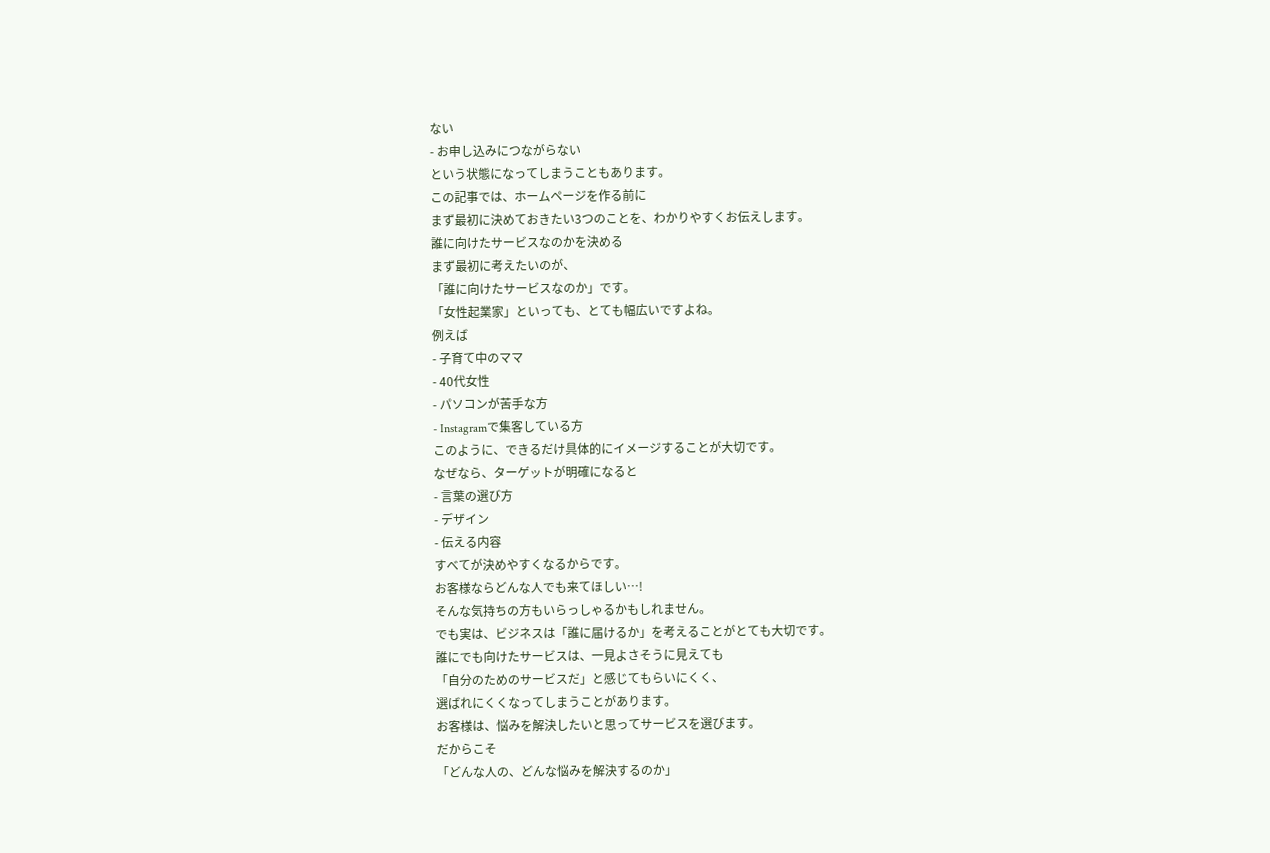ない
- お申し込みにつながらない
という状態になってしまうこともあります。
この記事では、ホームページを作る前に
まず最初に決めておきたい3つのことを、わかりやすくお伝えします。
誰に向けたサービスなのかを決める
まず最初に考えたいのが、
「誰に向けたサービスなのか」です。
「女性起業家」といっても、とても幅広いですよね。
例えば
- 子育て中のママ
- 40代女性
- パソコンが苦手な方
- Instagramで集客している方
このように、できるだけ具体的にイメージすることが大切です。
なぜなら、ターゲットが明確になると
- 言葉の選び方
- デザイン
- 伝える内容
すべてが決めやすくなるからです。
お客様ならどんな人でも来てほしい…!
そんな気持ちの方もいらっしゃるかもしれません。
でも実は、ビジネスは「誰に届けるか」を考えることがとても大切です。
誰にでも向けたサービスは、一見よさそうに見えても
「自分のためのサービスだ」と感じてもらいにくく、
選ばれにくくなってしまうことがあります。
お客様は、悩みを解決したいと思ってサービスを選びます。
だからこそ
「どんな人の、どんな悩みを解決するのか」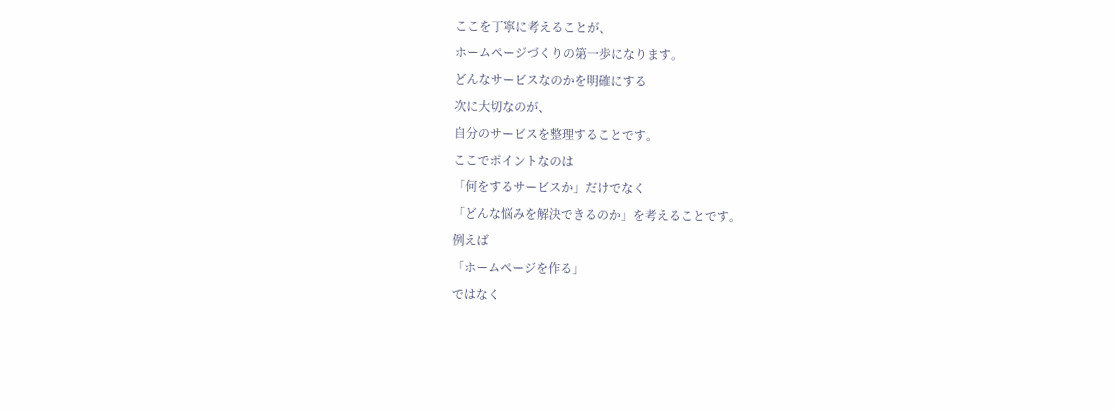ここを丁寧に考えることが、
ホームページづくりの第一歩になります。
どんなサービスなのかを明確にする
次に大切なのが、
自分のサービスを整理することです。
ここでポイントなのは
「何をするサービスか」だけでなく
「どんな悩みを解決できるのか」を考えることです。
例えば
「ホームページを作る」
ではなく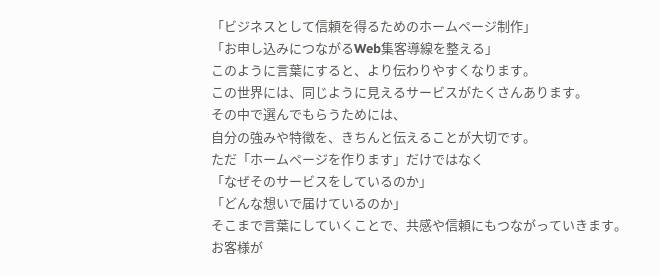「ビジネスとして信頼を得るためのホームページ制作」
「お申し込みにつながるWeb集客導線を整える」
このように言葉にすると、より伝わりやすくなります。
この世界には、同じように見えるサービスがたくさんあります。
その中で選んでもらうためには、
自分の強みや特徴を、きちんと伝えることが大切です。
ただ「ホームページを作ります」だけではなく
「なぜそのサービスをしているのか」
「どんな想いで届けているのか」
そこまで言葉にしていくことで、共感や信頼にもつながっていきます。
お客様が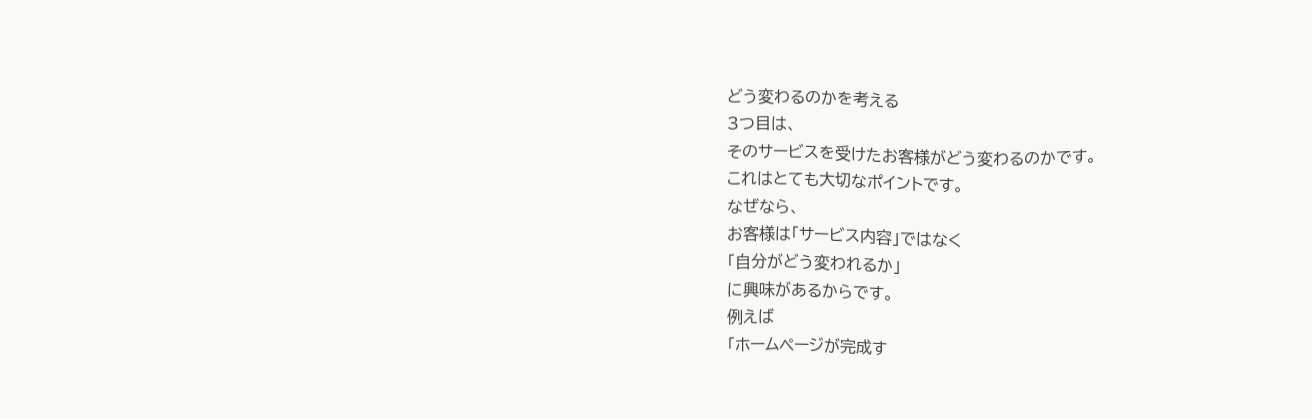どう変わるのかを考える
3つ目は、
そのサービスを受けたお客様がどう変わるのかです。
これはとても大切なポイントです。
なぜなら、
お客様は「サービス内容」ではなく
「自分がどう変われるか」
に興味があるからです。
例えば
「ホームページが完成す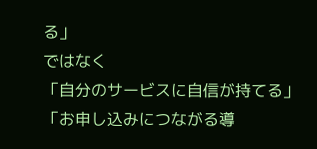る」
ではなく
「自分のサービスに自信が持てる」
「お申し込みにつながる導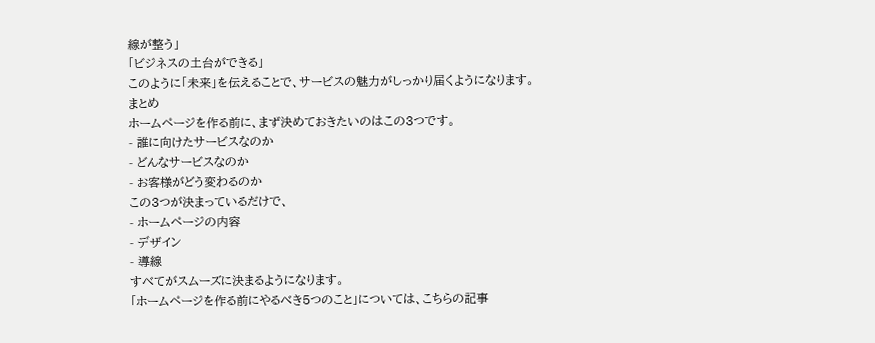線が整う」
「ビジネスの土台ができる」
このように「未来」を伝えることで、サービスの魅力がしっかり届くようになります。
まとめ
ホームページを作る前に、まず決めておきたいのはこの3つです。
- 誰に向けたサービスなのか
- どんなサービスなのか
- お客様がどう変わるのか
この3つが決まっているだけで、
- ホームページの内容
- デザイン
- 導線
すべてがスムーズに決まるようになります。
「ホームページを作る前にやるべき5つのこと」については、こちらの記事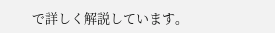で詳しく解説しています。